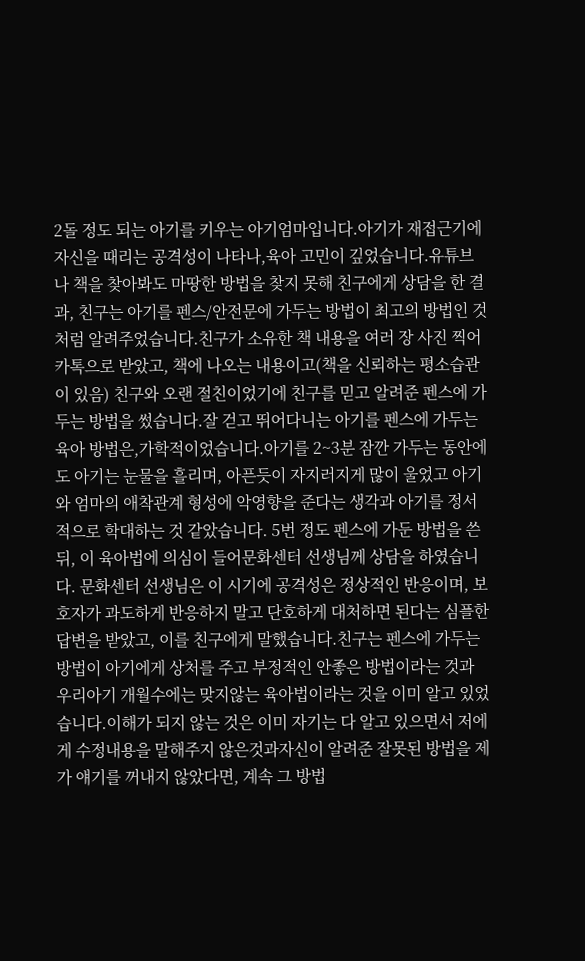2돌 정도 되는 아기를 키우는 아기엄마입니다.아기가 재접근기에 자신을 때리는 공격성이 나타나,육아 고민이 깊었습니다.유튜브나 책을 찾아봐도 마땅한 방법을 찾지 못해 친구에게 상담을 한 결과, 친구는 아기를 펜스/안전문에 가두는 방법이 최고의 방법인 것처럼 알려주었습니다.친구가 소유한 책 내용을 여러 장 사진 찍어 카톡으로 받았고, 책에 나오는 내용이고(책을 신뢰하는 평소습관이 있음) 친구와 오랜 절친이었기에 친구를 믿고 알려준 펜스에 가두는 방법을 썼습니다.잘 걷고 뛰어다니는 아기를 펜스에 가두는 육아 방법은,가학적이었습니다.아기를 2~3분 잠깐 가두는 동안에도 아기는 눈물을 흘리며, 아픈듯이 자지러지게 많이 울었고 아기와 엄마의 애착관계 형성에 악영향을 준다는 생각과 아기를 정서적으로 학대하는 것 같았습니다. 5번 정도 펜스에 가둔 방법을 쓴 뒤, 이 육아법에 의심이 들어문화센터 선생님께 상담을 하였습니다. 문화센터 선생님은 이 시기에 공격성은 정상적인 반응이며, 보호자가 과도하게 반응하지 말고 단호하게 대처하면 된다는 심플한 답변을 받았고, 이를 친구에게 말했습니다.친구는 펜스에 가두는 방법이 아기에게 상처를 주고 부정적인 안좋은 방법이라는 것과 우리아기 개월수에는 맞지않는 육아법이라는 것을 이미 알고 있었습니다.이해가 되지 않는 것은 이미 자기는 다 알고 있으면서 저에게 수정내용을 말해주지 않은것과자신이 알려준 잘못된 방법을 제가 얘기를 꺼내지 않았다면, 계속 그 방법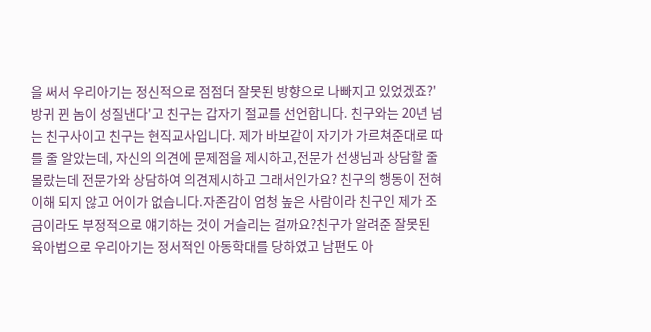을 써서 우리아기는 정신적으로 점점더 잘못된 방향으로 나빠지고 있었겠죠?'방귀 뀐 놈이 성질낸다'고 친구는 갑자기 절교를 선언합니다. 친구와는 20년 넘는 친구사이고 친구는 현직교사입니다. 제가 바보같이 자기가 가르쳐준대로 따를 줄 알았는데, 자신의 의견에 문제점을 제시하고,전문가 선생님과 상담할 줄 몰랐는데 전문가와 상담하여 의견제시하고 그래서인가요? 친구의 행동이 전혀 이해 되지 않고 어이가 없습니다.자존감이 엄청 높은 사람이라 친구인 제가 조금이라도 부정적으로 얘기하는 것이 거슬리는 걸까요?친구가 알려준 잘못된 육아법으로 우리아기는 정서적인 아동학대를 당하였고 남편도 아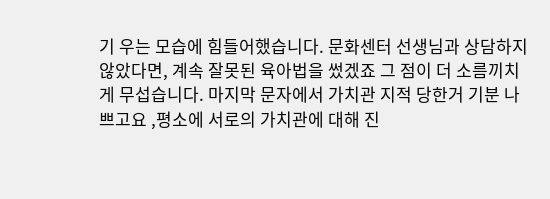기 우는 모습에 힘들어했습니다. 문화센터 선생님과 상담하지 않았다면, 계속 잘못된 육아법을 썼겠죠 그 점이 더 소름끼치게 무섭습니다. 마지막 문자에서 가치관 지적 당한거 기분 나쁘고요 ,평소에 서로의 가치관에 대해 진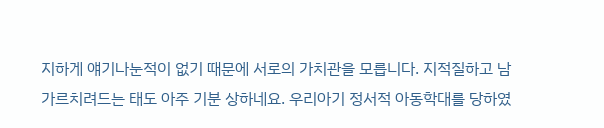지하게 얘기나눈적이 없기 때문에 서로의 가치관을 모릅니다. 지적질하고 남 가르치려드는 태도 아주 기분 상하네요. 우리아기 정서적 아동학대를 당하였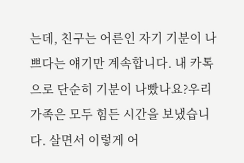는데, 친구는 어른인 자기 기분이 나쁘다는 얘기만 계속합니다. 내 카톡으로 단순히 기분이 나빴나요?우리가족은 모두 힘든 시간을 보냈습니다. 살면서 이렇게 어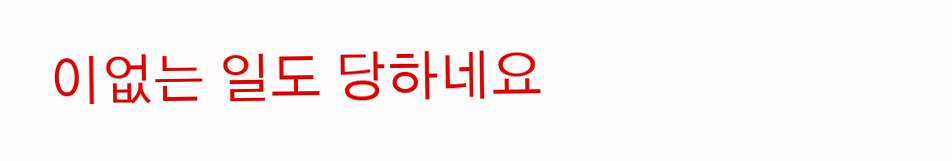이없는 일도 당하네요